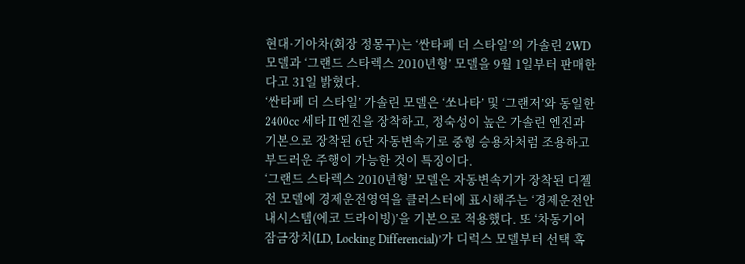현대·기아차(회장 정몽구)는 ‘싼타페 더 스타일’의 가솔린 2WD 모델과 ‘그랜드 스타렉스 2010년형’ 모델을 9월 1일부터 판매한다고 31일 밝혔다.
‘싼타페 더 스타일’ 가솔린 모델은 ‘쏘나타’ 및 ‘그랜저’와 동일한 2400cc 세타Ⅱ엔진을 장착하고, 정숙성이 높은 가솔린 엔진과 기본으로 장착된 6단 자동변속기로 중형 승용차처럼 조용하고 부드러운 주행이 가능한 것이 특징이다.
‘그랜드 스타렉스 2010년형’ 모델은 자동변속기가 장착된 디젤 전 모델에 경제운전영역을 클러스터에 표시해주는 ‘경제운전안내시스템(에코 드라이빙)’을 기본으로 적용했다. 또 ‘차동기어 잠금장치(LD, Locking Differencial)’가 디럭스 모델부터 선택 혹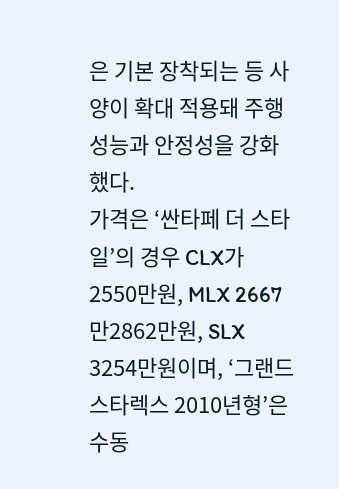은 기본 장착되는 등 사양이 확대 적용돼 주행성능과 안정성을 강화했다.
가격은 ‘싼타페 더 스타일’의 경우 CLX가 2550만원, MLX 2667만2862만원, SLX 3254만원이며, ‘그랜드 스타렉스 2010년형’은 수동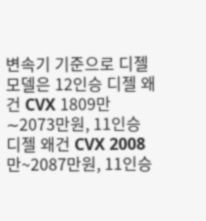변속기 기준으로 디젤모델은 12인승 디젤 왜건 CVX 1809만∼2073만원, 11인승 디젤 왜건 CVX 2008만~2087만원, 11인승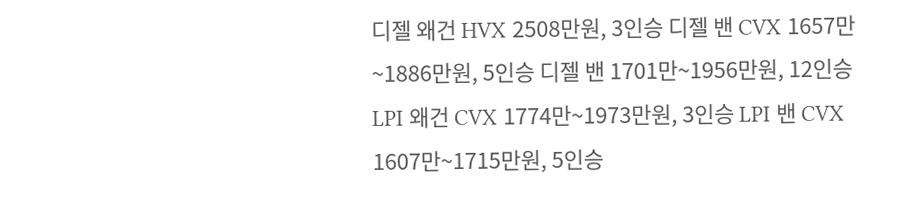디젤 왜건 HVX 2508만원, 3인승 디젤 밴 CVX 1657만~1886만원, 5인승 디젤 밴 1701만~1956만원, 12인승 LPI 왜건 CVX 1774만~1973만원, 3인승 LPI 밴 CVX 1607만~1715만원, 5인승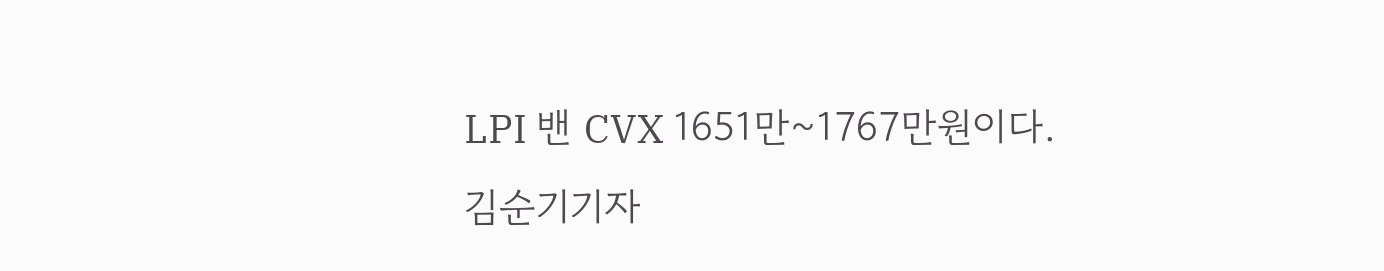LPI 밴 CVX 1651만~1767만원이다.
김순기기자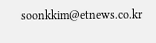soonkkim@etnews.co.kr